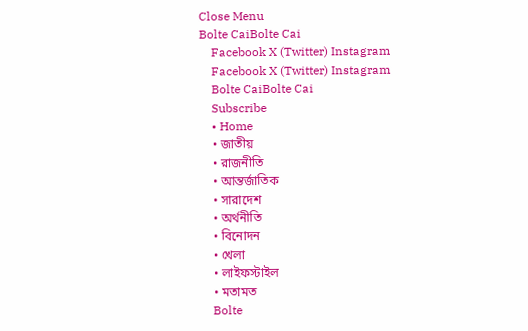Close Menu
Bolte CaiBolte Cai
    Facebook X (Twitter) Instagram
    Facebook X (Twitter) Instagram
    Bolte CaiBolte Cai
    Subscribe
    • Home
    • জাতীয়
    • রাজনীতি
    • আন্তর্জাতিক
    • সারাদেশ
    • অর্থনীতি
    • বিনোদন
    • খেলা
    • লাইফস্টাইল
    • মতামত
    Bolte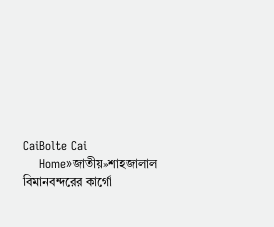CaiBolte Cai
    Home»জাতীয়»শাহজালাল বিমানবন্দরের কার্গো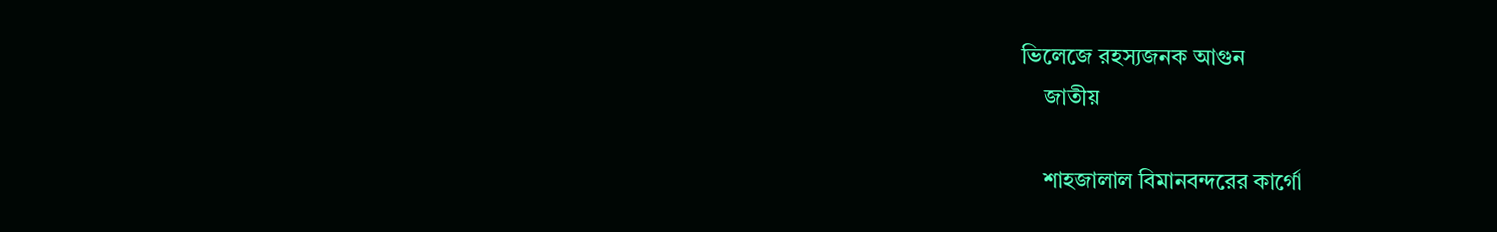ভিলেজে রহস্যজনক আগুন
    জাতীয়

    শাহজালাল বিমানবন্দরের কার্গো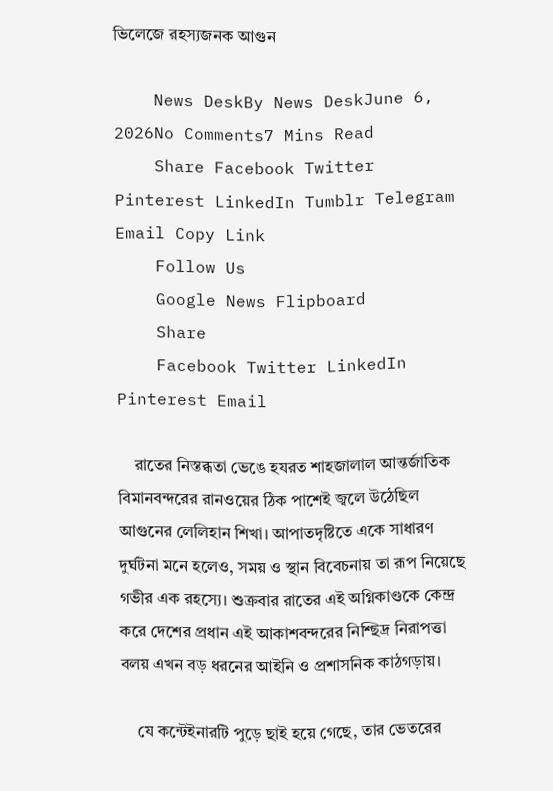ভিলেজে রহস্যজনক আগুন

    News DeskBy News DeskJune 6, 2026No Comments7 Mins Read
    Share Facebook Twitter Pinterest LinkedIn Tumblr Telegram Email Copy Link
    Follow Us
    Google News Flipboard
    Share
    Facebook Twitter LinkedIn Pinterest Email

    রাতের নিস্তব্ধতা ভেঙে হযরত শাহজালাল আন্তর্জাতিক বিমানবন্দরের রানওয়ের ঠিক পাশেই জ্বলে উঠেছিল আগুনের লেলিহান শিখা। আপাতদৃষ্টিতে একে সাধারণ দুর্ঘটনা মনে হলেও, সময় ও স্থান বিবেচনায় তা রূপ নিয়েছে গভীর এক রহস্যে। শুক্রবার রাতের এই অগ্নিকাণ্ডকে কেন্দ্র করে দেশের প্রধান এই আকাশবন্দরের নিশ্ছিদ্র নিরাপত্তা বলয় এখন বড় ধরনের আইনি ও প্রশাসনিক কাঠগড়ায়।

    যে কন্টেইনারটি পুড়ে ছাই হয়ে গেছে, তার ভেতরের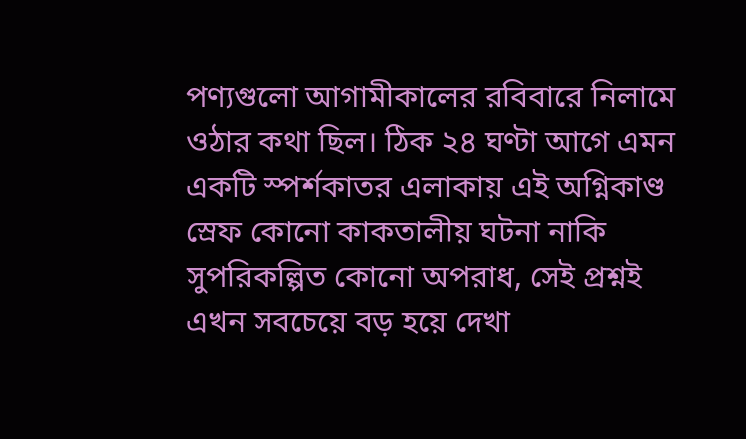পণ্যগুলো আগামীকালের রবিবারে নিলামে ওঠার কথা ছিল। ঠিক ২৪ ঘণ্টা আগে এমন একটি স্পর্শকাতর এলাকায় এই অগ্নিকাণ্ড স্রেফ কোনো কাকতালীয় ঘটনা নাকি সুপরিকল্পিত কোনো অপরাধ, সেই প্রশ্নই এখন সবচেয়ে বড় হয়ে দেখা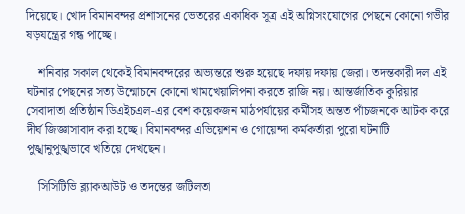দিয়েছে। খোদ বিমানবন্দর প্রশাসনের ভেতরের একাধিক সূত্র এই অগ্নিসংযোগের পেছনে কোনো গভীর ষড়যন্ত্রের গন্ধ পাচ্ছে।

    শনিবার সকাল থেকেই বিমানবন্দরের অভ্যন্তরে শুরু হয়েছে দফায় দফায় জেরা। তদন্তকারী দল এই ঘটনার পেছনের সত্য উন্মোচনে কোনো খামখেয়ালিপনা করতে রাজি নয়। আন্তর্জাতিক কুরিয়ার সেবাদাতা প্রতিষ্ঠান ডিএইচএল-এর বেশ কয়েকজন মাঠপর্যায়ের কর্মীসহ অন্তত পাঁচজনকে আটক করে দীর্ঘ জিজ্ঞাসাবাদ করা হচ্ছে। বিমানবন্দর এভিয়েশন ও গোয়েন্দা কর্মকর্তারা পুরো ঘটনাটি পুঙ্খানুপুঙ্খভাবে খতিয়ে দেখছেন।

    সিসিটিভি ব্ল্যাকআউট ও তদন্তের জটিলতা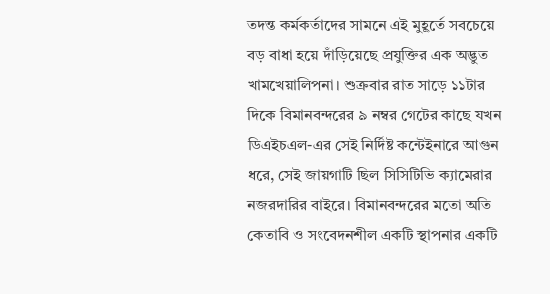তদন্ত কর্মকর্তাদের সামনে এই মুহূর্তে সবচেয়ে বড় বাধা হয়ে দাঁড়িয়েছে প্রযুক্তির এক অদ্ভুত খামখেয়ালিপনা। শুক্রবার রাত সাড়ে ১১টার দিকে বিমানবন্দরের ৯ নম্বর গেটের কাছে যখন ডিএইচএল-এর সেই নির্দিষ্ট কন্টেইনারে আগুন ধরে, সেই জায়গাটি ছিল সিসিটিভি ক্যামেরার নজরদারির বাইরে। বিমানবন্দরের মতো অতি কেতাবি ও সংবেদনশীল একটি স্থাপনার একটি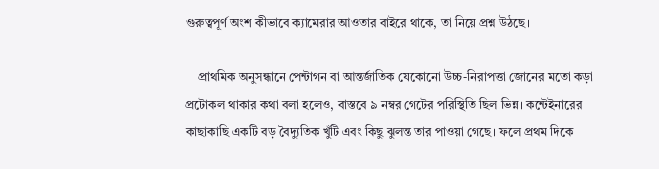গুরুত্বপূর্ণ অংশ কীভাবে ক্যামেরার আওতার বাইরে থাকে, তা নিয়ে প্রশ্ন উঠছে।

    প্রাথমিক অনুসন্ধানে পেন্টাগন বা আন্তর্জাতিক যেকোনো উচ্চ-নিরাপত্তা জোনের মতো কড়া প্রটোকল থাকার কথা বলা হলেও, বাস্তবে ৯ নম্বর গেটের পরিস্থিতি ছিল ভিন্ন। কন্টেইনারের কাছাকাছি একটি বড় বৈদ্যুতিক খুঁটি এবং কিছু ঝুলন্ত তার পাওয়া গেছে। ফলে প্রথম দিকে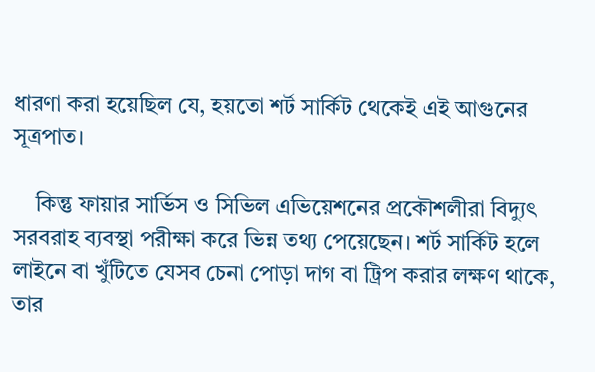ধারণা করা হয়েছিল যে, হয়তো শর্ট সার্কিট থেকেই এই আগুনের সূত্রপাত।

    কিন্তু ফায়ার সার্ভিস ও সিভিল এভিয়েশনের প্রকৌশলীরা বিদ্যুৎ সরবরাহ ব্যবস্থা পরীক্ষা করে ভিন্ন তথ্য পেয়েছেন। শর্ট সার্কিট হলে লাইনে বা খুঁটিতে যেসব চেনা পোড়া দাগ বা ট্রিপ করার লক্ষণ থাকে, তার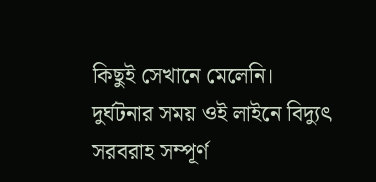কিছুই সেখানে মেলেনি। দুর্ঘটনার সময় ওই লাইনে বিদ্যুৎ সরবরাহ সম্পূর্ণ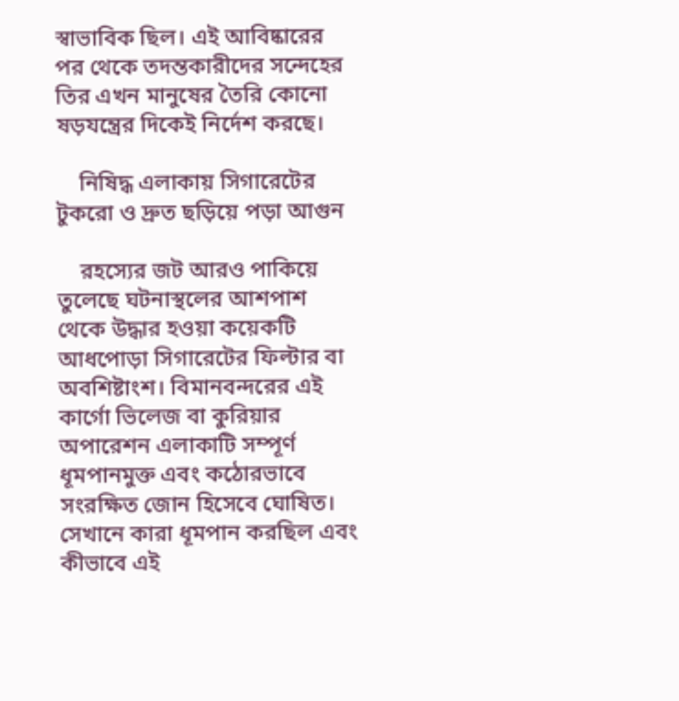স্বাভাবিক ছিল। এই আবিষ্কারের পর থেকে তদন্তকারীদের সন্দেহের তির এখন মানুষের তৈরি কোনো ষড়যন্ত্রের দিকেই নির্দেশ করছে।

    নিষিদ্ধ এলাকায় সিগারেটের টুকরো ও দ্রুত ছড়িয়ে পড়া আগুন

    রহস্যের জট আরও পাকিয়ে তুলেছে ঘটনাস্থলের আশপাশ থেকে উদ্ধার হওয়া কয়েকটি আধপোড়া সিগারেটের ফিল্টার বা অবশিষ্টাংশ। বিমানবন্দরের এই কার্গো ভিলেজ বা কুরিয়ার অপারেশন এলাকাটি সম্পূর্ণ ধূমপানমুক্ত এবং কঠোরভাবে সংরক্ষিত জোন হিসেবে ঘোষিত। সেখানে কারা ধূমপান করছিল এবং কীভাবে এই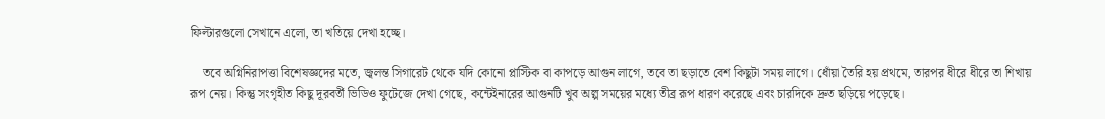ফিল্টারগুলো সেখানে এলো, তা খতিয়ে দেখা হচ্ছে।

    তবে অগ্নিনিরাপত্তা বিশেষজ্ঞদের মতে, জ্বলন্ত সিগারেট থেকে যদি কোনো প্লাস্টিক বা কাপড়ে আগুন লাগে, তবে তা ছড়াতে বেশ কিছুটা সময় লাগে। ধোঁয়া তৈরি হয় প্রথমে, তারপর ধীরে ধীরে তা শিখায় রূপ নেয়। কিন্তু সংগৃহীত কিছু দূরবর্তী ভিডিও ফুটেজে দেখা গেছে, কন্টেইনারের আগুনটি খুব অল্প সময়ের মধ্যে তীব্র রূপ ধারণ করেছে এবং চারদিকে দ্রুত ছড়িয়ে পড়েছে।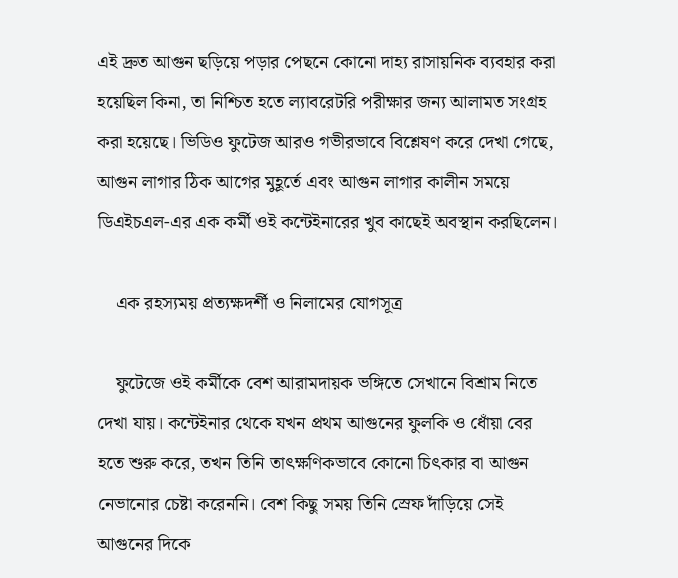এই দ্রুত আগুন ছড়িয়ে পড়ার পেছনে কোনো দাহ্য রাসায়নিক ব্যবহার করা হয়েছিল কিনা, তা নিশ্চিত হতে ল্যাবরেটরি পরীক্ষার জন্য আলামত সংগ্রহ করা হয়েছে। ভিডিও ফুটেজ আরও গভীরভাবে বিশ্লেষণ করে দেখা গেছে, আগুন লাগার ঠিক আগের মুহূর্তে এবং আগুন লাগার কালীন সময়ে ডিএইচএল-এর এক কর্মী ওই কন্টেইনারের খুব কাছেই অবস্থান করছিলেন।

    এক রহস্যময় প্রত্যক্ষদর্শী ও নিলামের যোগসূত্র

    ফুটেজে ওই কর্মীকে বেশ আরামদায়ক ভঙ্গিতে সেখানে বিশ্রাম নিতে দেখা যায়। কন্টেইনার থেকে যখন প্রথম আগুনের ফুলকি ও ধোঁয়া বের হতে শুরু করে, তখন তিনি তাৎক্ষণিকভাবে কোনো চিৎকার বা আগুন নেভানোর চেষ্টা করেননি। বেশ কিছু সময় তিনি স্রেফ দাঁড়িয়ে সেই আগুনের দিকে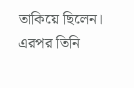তাকিয়ে ছিলেন। এরপর তিনি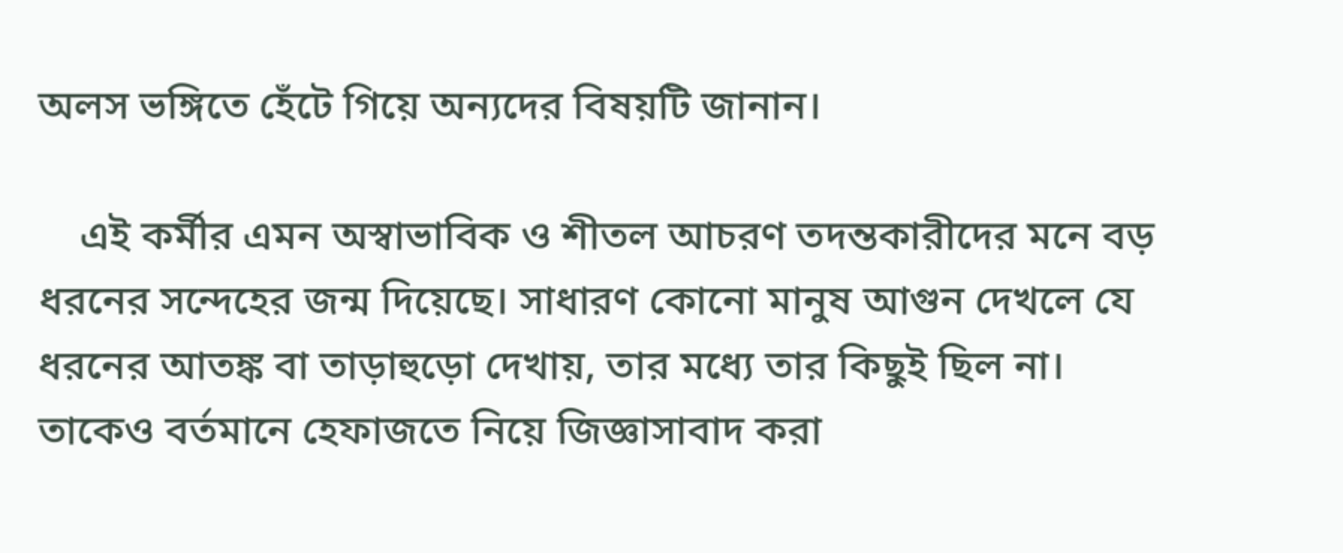অলস ভঙ্গিতে হেঁটে গিয়ে অন্যদের বিষয়টি জানান।

    এই কর্মীর এমন অস্বাভাবিক ও শীতল আচরণ তদন্তকারীদের মনে বড় ধরনের সন্দেহের জন্ম দিয়েছে। সাধারণ কোনো মানুষ আগুন দেখলে যে ধরনের আতঙ্ক বা তাড়াহুড়ো দেখায়, তার মধ্যে তার কিছুই ছিল না। তাকেও বর্তমানে হেফাজতে নিয়ে জিজ্ঞাসাবাদ করা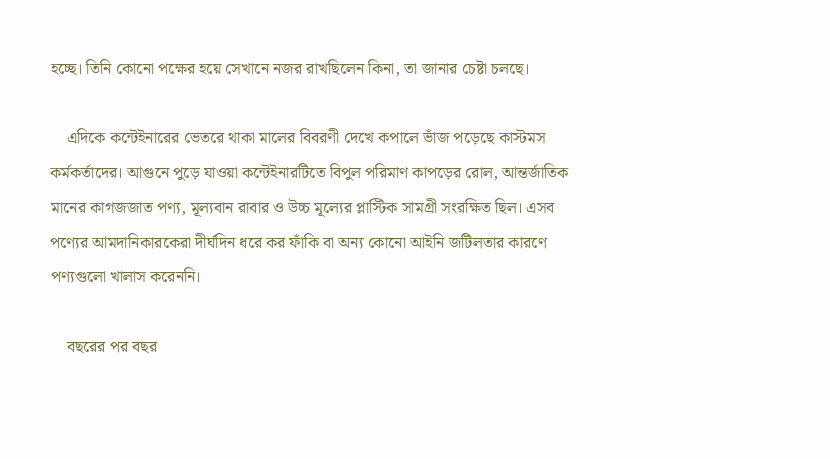হচ্ছে। তিনি কোনো পক্ষের হয়ে সেখানে নজর রাখছিলেন কিনা, তা জানার চেষ্টা চলছে।

    এদিকে কন্টেইনারের ভেতরে থাকা মালের বিবরণী দেখে কপালে ভাঁজ পড়েছে কাস্টমস কর্মকর্তাদের। আগুনে পুড়ে যাওয়া কন্টেইনারটিতে বিপুল পরিমাণ কাপড়ের রোল, আন্তর্জাতিক মানের কাগজজাত পণ্য, মূল্যবান রাবার ও উচ্চ মূল্যের প্লাস্টিক সামগ্রী সংরক্ষিত ছিল। এসব পণ্যের আমদানিকারকেরা দীর্ঘদিন ধরে কর ফাঁকি বা অন্য কোনো আইনি জটিলতার কারণে পণ্যগুলো খালাস করেননি।

    বছরের পর বছর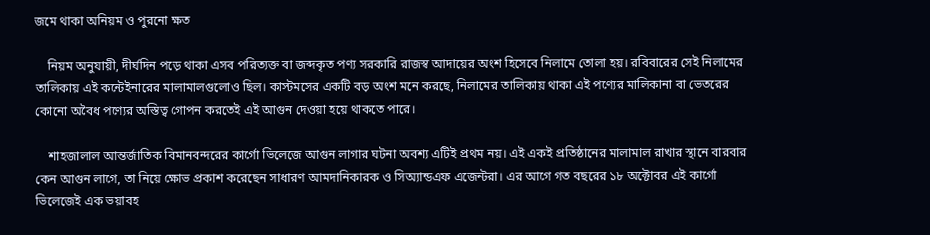জমে থাকা অনিয়ম ও পুরনো ক্ষত

    নিয়ম অনুযায়ী, দীর্ঘদিন পড়ে থাকা এসব পরিত্যক্ত বা জব্দকৃত পণ্য সরকারি রাজস্ব আদায়ের অংশ হিসেবে নিলামে তোলা হয়। রবিবারের সেই নিলামের তালিকায় এই কন্টেইনারের মালামালগুলোও ছিল। কাস্টমসের একটি বড় অংশ মনে করছে, নিলামের তালিকায় থাকা এই পণ্যের মালিকানা বা ভেতরের কোনো অবৈধ পণ্যের অস্তিত্ব গোপন করতেই এই আগুন দেওয়া হয়ে থাকতে পারে।

    শাহজালাল আন্তর্জাতিক বিমানবন্দরের কার্গো ভিলেজে আগুন লাগার ঘটনা অবশ্য এটিই প্রথম নয়। এই একই প্রতিষ্ঠানের মালামাল রাখার স্থানে বারবার কেন আগুন লাগে, তা নিয়ে ক্ষোভ প্রকাশ করেছেন সাধারণ আমদানিকারক ও সিঅ্যান্ডএফ এজেন্টরা। এর আগে গত বছরের ১৮ অক্টোবর এই কার্গো ভিলেজেই এক ভয়াবহ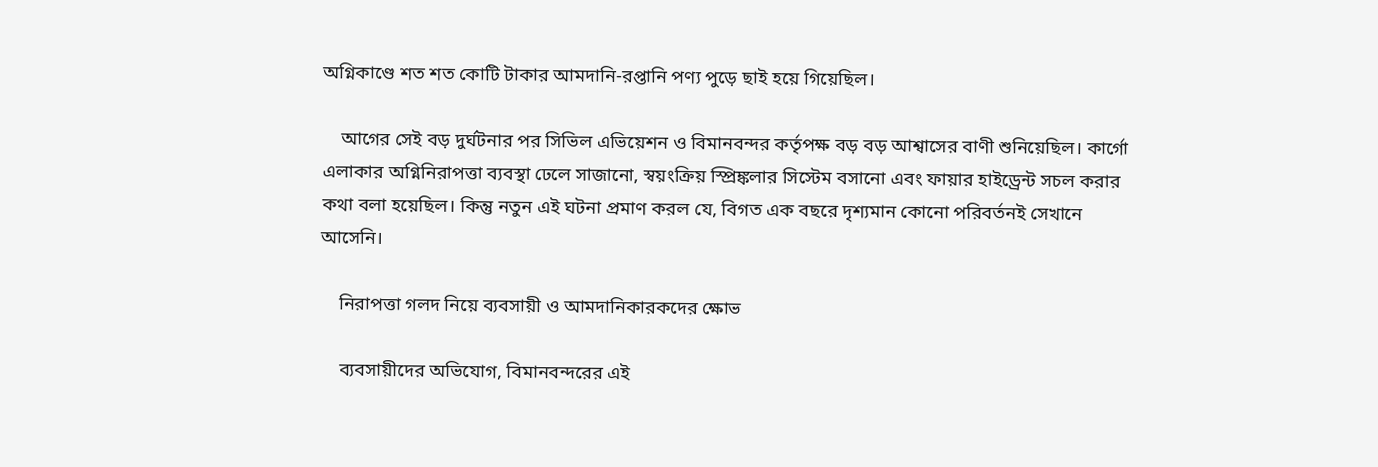অগ্নিকাণ্ডে শত শত কোটি টাকার আমদানি-রপ্তানি পণ্য পুড়ে ছাই হয়ে গিয়েছিল।

    আগের সেই বড় দুর্ঘটনার পর সিভিল এভিয়েশন ও বিমানবন্দর কর্তৃপক্ষ বড় বড় আশ্বাসের বাণী শুনিয়েছিল। কার্গো এলাকার অগ্নিনিরাপত্তা ব্যবস্থা ঢেলে সাজানো, স্বয়ংক্রিয় স্প্রিঙ্কলার সিস্টেম বসানো এবং ফায়ার হাইড্রেন্ট সচল করার কথা বলা হয়েছিল। কিন্তু নতুন এই ঘটনা প্রমাণ করল যে, বিগত এক বছরে দৃশ্যমান কোনো পরিবর্তনই সেখানে আসেনি।

    নিরাপত্তা গলদ নিয়ে ব্যবসায়ী ও আমদানিকারকদের ক্ষোভ

    ব্যবসায়ীদের অভিযোগ, বিমানবন্দরের এই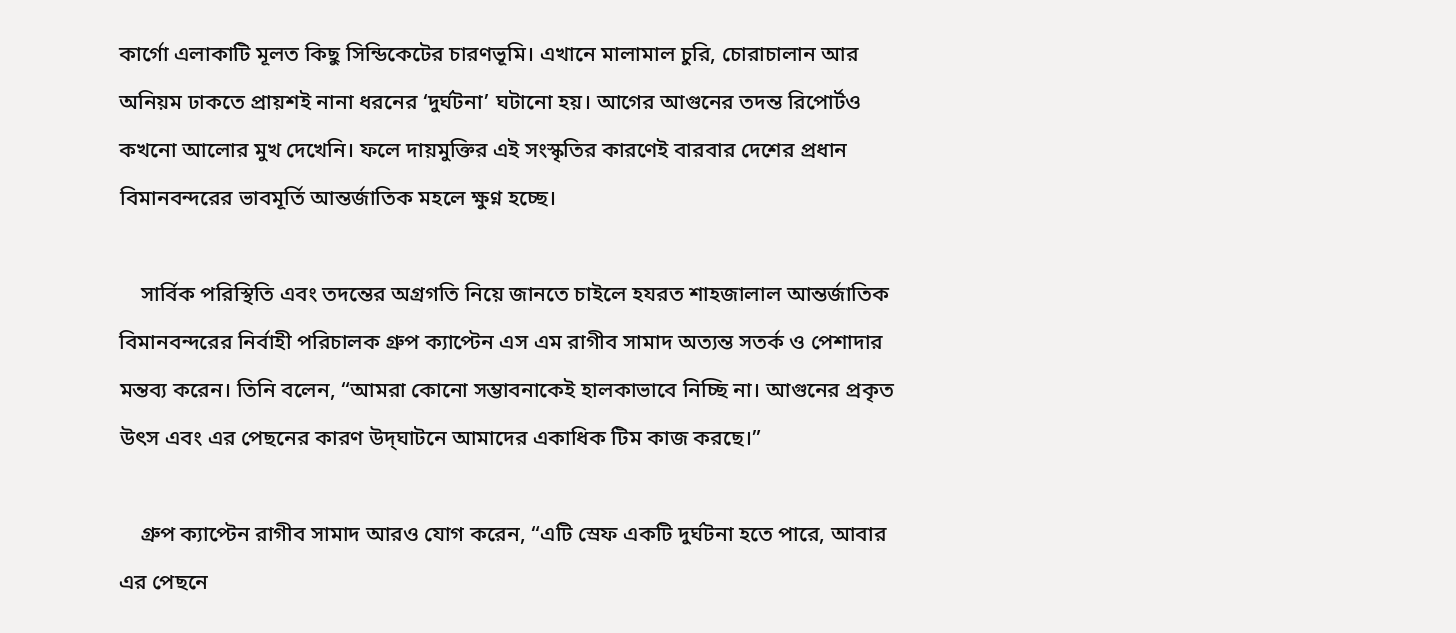কার্গো এলাকাটি মূলত কিছু সিন্ডিকেটের চারণভূমি। এখানে মালামাল চুরি, চোরাচালান আর অনিয়ম ঢাকতে প্রায়শই নানা ধরনের ‘দুর্ঘটনা’ ঘটানো হয়। আগের আগুনের তদন্ত রিপোর্টও কখনো আলোর মুখ দেখেনি। ফলে দায়মুক্তির এই সংস্কৃতির কারণেই বারবার দেশের প্রধান বিমানবন্দরের ভাবমূর্তি আন্তর্জাতিক মহলে ক্ষুণ্ন হচ্ছে।

    সার্বিক পরিস্থিতি এবং তদন্তের অগ্রগতি নিয়ে জানতে চাইলে হযরত শাহজালাল আন্তর্জাতিক বিমানবন্দরের নির্বাহী পরিচালক গ্রুপ ক্যাপ্টেন এস এম রাগীব সামাদ অত্যন্ত সতর্ক ও পেশাদার মন্তব্য করেন। তিনি বলেন, “আমরা কোনো সম্ভাবনাকেই হালকাভাবে নিচ্ছি না। আগুনের প্রকৃত উৎস এবং এর পেছনের কারণ উদ্‌ঘাটনে আমাদের একাধিক টিম কাজ করছে।”

    গ্রুপ ক্যাপ্টেন রাগীব সামাদ আরও যোগ করেন, “এটি স্রেফ একটি দুর্ঘটনা হতে পারে, আবার এর পেছনে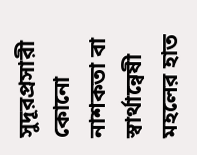সুদূরপ্রসারী কোনো নাশকতা বা স্বার্থান্বেষী মহলের হাত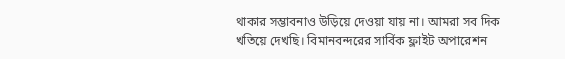থাকার সম্ভাবনাও উড়িয়ে দেওয়া যায় না। আমরা সব দিক খতিয়ে দেখছি। বিমানবন্দরের সার্বিক ফ্লাইট অপারেশন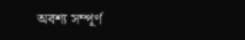অবশ্য সম্পূর্ণ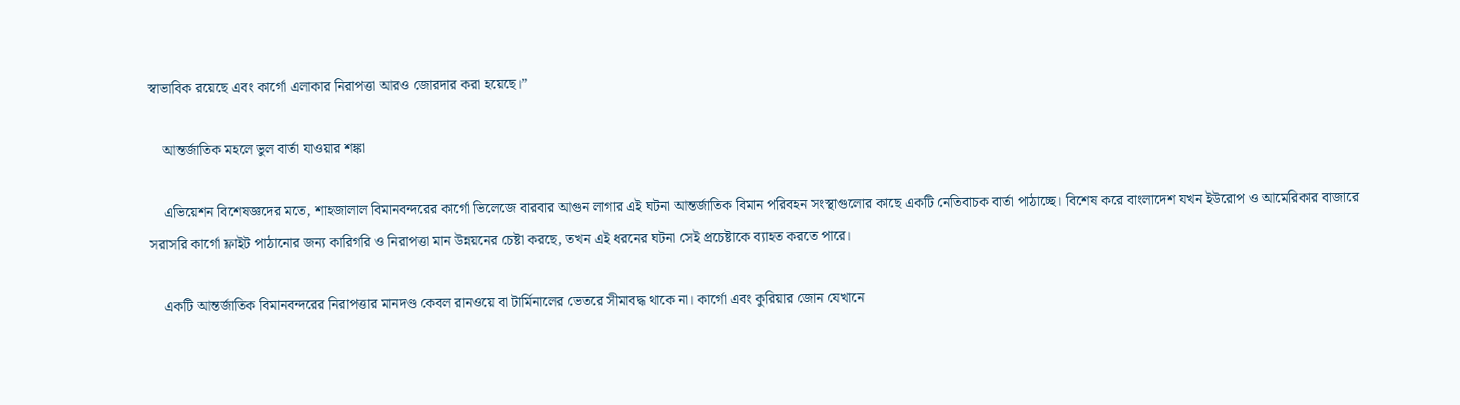স্বাভাবিক রয়েছে এবং কার্গো এলাকার নিরাপত্তা আরও জোরদার করা হয়েছে।”

    আন্তর্জাতিক মহলে ভুল বার্তা যাওয়ার শঙ্কা

    এভিয়েশন বিশেষজ্ঞদের মতে, শাহজালাল বিমানবন্দরের কার্গো ভিলেজে বারবার আগুন লাগার এই ঘটনা আন্তর্জাতিক বিমান পরিবহন সংস্থাগুলোর কাছে একটি নেতিবাচক বার্তা পাঠাচ্ছে। বিশেষ করে বাংলাদেশ যখন ইউরোপ ও আমেরিকার বাজারে সরাসরি কার্গো ফ্লাইট পাঠানোর জন্য কারিগরি ও নিরাপত্তা মান উন্নয়নের চেষ্টা করছে, তখন এই ধরনের ঘটনা সেই প্রচেষ্টাকে ব্যাহত করতে পারে।

    একটি আন্তর্জাতিক বিমানবন্দরের নিরাপত্তার মানদণ্ড কেবল রানওয়ে বা টার্মিনালের ভেতরে সীমাবদ্ধ থাকে না। কার্গো এবং কুরিয়ার জোন যেখানে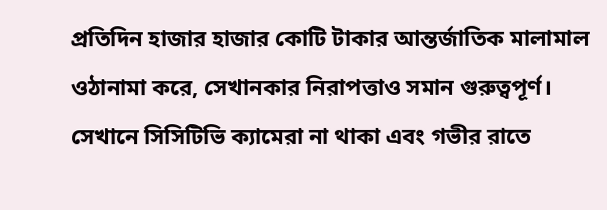প্রতিদিন হাজার হাজার কোটি টাকার আন্তর্জাতিক মালামাল ওঠানামা করে, সেখানকার নিরাপত্তাও সমান গুরুত্বপূর্ণ। সেখানে সিসিটিভি ক্যামেরা না থাকা এবং গভীর রাতে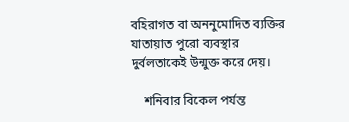বহিরাগত বা অননুমোদিত ব্যক্তির যাতায়াত পুরো ব্যবস্থার দুর্বলতাকেই উন্মুক্ত করে দেয়।

    শনিবার বিকেল পর্যন্ত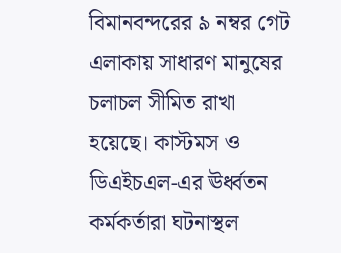বিমানবন্দরের ৯ নম্বর গেট এলাকায় সাধারণ মানুষের চলাচল সীমিত রাখা হয়েছে। কাস্টমস ও ডিএইচএল-এর ঊর্ধ্বতন কর্মকর্তারা ঘটনাস্থল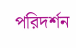পরিদর্শন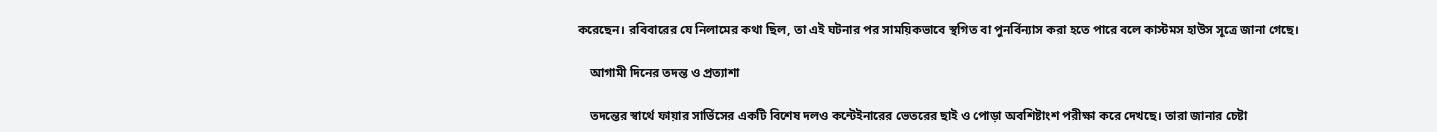করেছেন। রবিবারের যে নিলামের কথা ছিল, তা এই ঘটনার পর সাময়িকভাবে স্থগিত বা পুনর্বিন্যাস করা হতে পারে বলে কাস্টমস হাউস সূত্রে জানা গেছে।

    আগামী দিনের তদন্ত ও প্রত্যাশা

    তদন্তের স্বার্থে ফায়ার সার্ভিসের একটি বিশেষ দলও কন্টেইনারের ভেতরের ছাই ও পোড়া অবশিষ্টাংশ পরীক্ষা করে দেখছে। তারা জানার চেষ্টা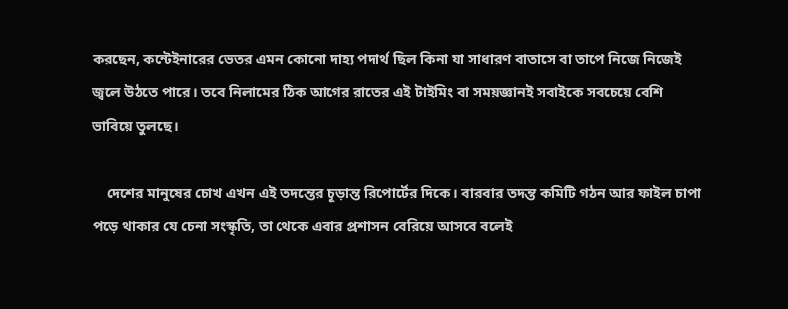করছেন, কন্টেইনারের ভেতর এমন কোনো দাহ্য পদার্থ ছিল কিনা যা সাধারণ বাতাসে বা তাপে নিজে নিজেই জ্বলে উঠতে পারে। তবে নিলামের ঠিক আগের রাতের এই টাইমিং বা সময়জ্ঞানই সবাইকে সবচেয়ে বেশি ভাবিয়ে তুলছে।

    দেশের মানুষের চোখ এখন এই তদন্তের চূড়ান্ত রিপোর্টের দিকে। বারবার তদন্ত কমিটি গঠন আর ফাইল চাপা পড়ে থাকার যে চেনা সংস্কৃতি, তা থেকে এবার প্রশাসন বেরিয়ে আসবে বলেই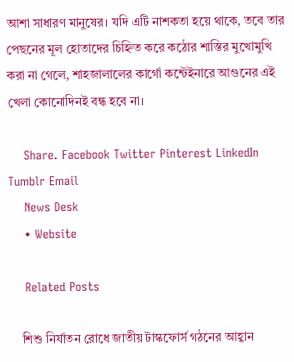আশা সাধারণ মানুষের। যদি এটি নাশকতা হয়ে থাকে, তবে তার পেছনের মূল হোতাদের চিহ্নিত করে কঠোর শাস্তির মুখোমুখি করা না গেলে, শাহজালালের কার্গো কন্টেইনারে আগুনের এই খেলা কোনোদিনই বন্ধ হবে না।

    Share. Facebook Twitter Pinterest LinkedIn Tumblr Email
    News Desk
    • Website

    Related Posts

    শিশু নির্যাতন রোধে জাতীয় টাস্কফোর্স গঠনের আহ্বান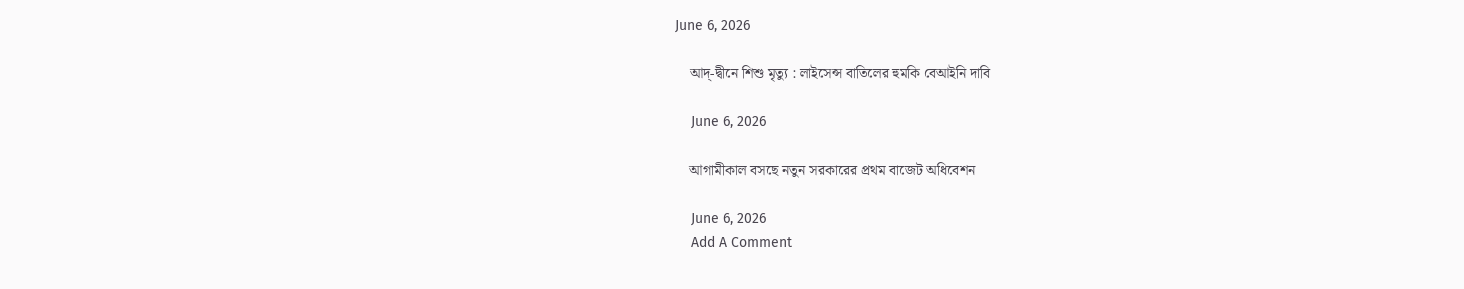June 6, 2026

    আদ্-দ্বীনে শিশু মৃত্যু : লাইসেন্স বাতিলের হুমকি বেআইনি দাবি

    June 6, 2026

    আগামীকাল বসছে নতুন সরকারের প্রথম বাজেট অধিবেশন

    June 6, 2026
    Add A Comment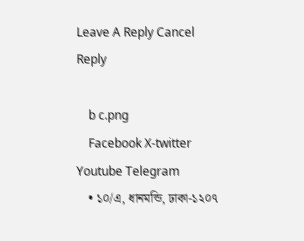Leave A Reply Cancel Reply

    b c.png
    Facebook X-twitter Youtube Telegram
    • ১০/এ, ধানমন্ডি, ঢাকা-১২০৭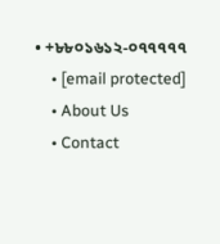• +৮৮০১৬১২-০৭৭৭৭৭
    • [email protected]
    • About Us
    • Contact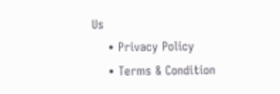Us
    • Privacy Policy
    • Terms & Condition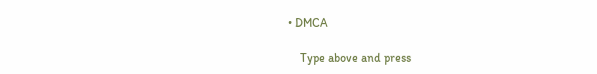• DMCA

    Type above and press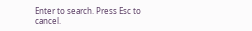Enter to search. Press Esc to cancel.